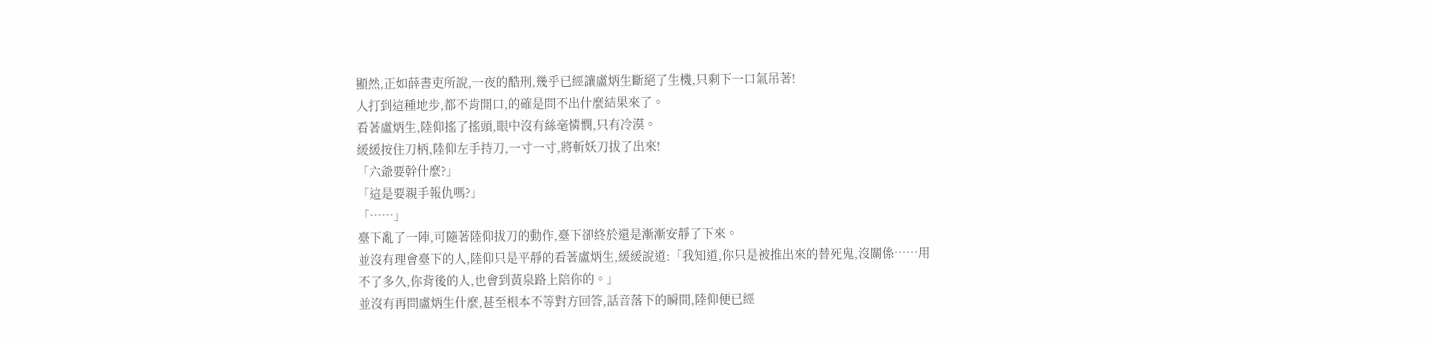顯然,正如薛書吏所說,一夜的酷刑,幾乎已經讓盧炳生斷絕了生機,只剩下一口氣吊著!
人打到這種地步,都不肯開口,的確是問不出什麼結果來了。
看著盧炳生,陸仰搖了搖頭,眼中沒有絲毫憐憫,只有冷漠。
緩緩按住刀柄,陸仰左手持刀,一寸一寸,將斬妖刀拔了出來!
「六爺要幹什麼?」
「這是要親手報仇嗎?」
「……」
臺下亂了一陣,可隨著陸仰拔刀的動作,臺下卻終於還是漸漸安靜了下來。
並沒有理會臺下的人,陸仰只是平靜的看著盧炳生,緩緩說道:「我知道,你只是被推出來的替死鬼,沒關係……用不了多久,你背後的人,也會到黃泉路上陪你的。」
並沒有再問盧炳生什麼,甚至根本不等對方回答,話音落下的瞬間,陸仰便已經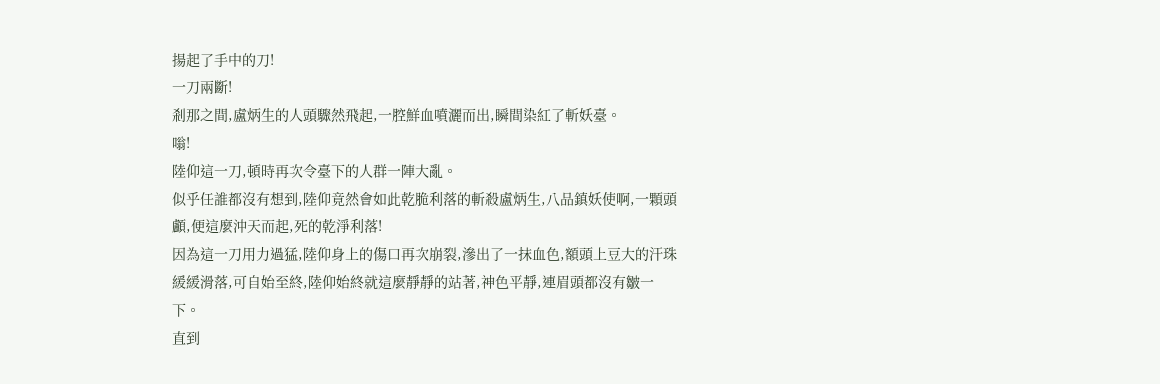揚起了手中的刀!
一刀兩斷!
剎那之間,盧炳生的人頭驟然飛起,一腔鮮血噴灑而出,瞬間染紅了斬妖臺。
嗡!
陸仰這一刀,頓時再次令臺下的人群一陣大亂。
似乎任誰都沒有想到,陸仰竟然會如此乾脆利落的斬殺盧炳生,八品鎮妖使啊,一顆頭顱,便這麼沖天而起,死的乾淨利落!
因為這一刀用力過猛,陸仰身上的傷口再次崩裂,滲出了一抹血色,額頭上豆大的汗珠緩緩滑落,可自始至終,陸仰始終就這麼靜靜的站著,神色平靜,連眉頭都沒有皺一下。
直到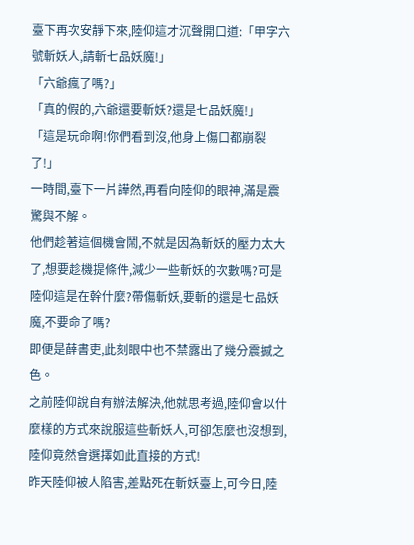臺下再次安靜下來,陸仰這才沉聲開口道:「甲字六號斬妖人,請斬七品妖魔!」
「六爺瘋了嗎?」
「真的假的,六爺還要斬妖?還是七品妖魔!」
「這是玩命啊!你們看到沒,他身上傷口都崩裂了!」
一時間,臺下一片譁然,再看向陸仰的眼神,滿是震驚與不解。
他們趁著這個機會鬧,不就是因為斬妖的壓力太大了,想要趁機提條件,減少一些斬妖的次數嗎?可是陸仰這是在幹什麼?帶傷斬妖,要斬的還是七品妖魔,不要命了嗎?
即便是薛書吏,此刻眼中也不禁露出了幾分震撼之色。
之前陸仰說自有辦法解決,他就思考過,陸仰會以什麼樣的方式來說服這些斬妖人,可卻怎麼也沒想到,陸仰竟然會選擇如此直接的方式!
昨天陸仰被人陷害,差點死在斬妖臺上,可今日,陸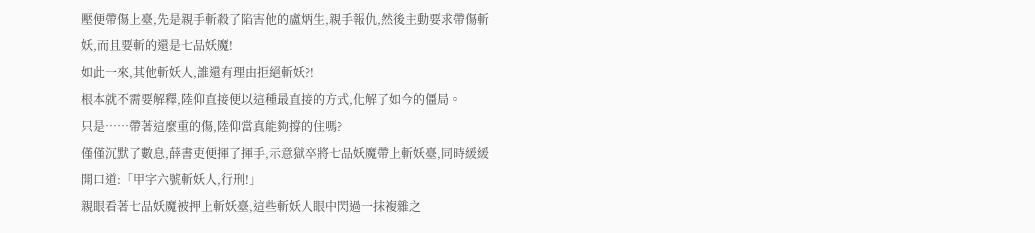壓便帶傷上臺,先是親手斬殺了陷害他的盧炳生,親手報仇,然後主動要求帶傷斬妖,而且要斬的還是七品妖魔!
如此一來,其他斬妖人,誰還有理由拒絕斬妖?!
根本就不需要解釋,陸仰直接便以這種最直接的方式,化解了如今的僵局。
只是……帶著這麼重的傷,陸仰當真能夠撐的住嗎?
僅僅沉默了數息,薛書吏便揮了揮手,示意獄卒將七品妖魔帶上斬妖臺,同時緩緩開口道:「甲字六號斬妖人,行刑!」
親眼看著七品妖魔被押上斬妖臺,這些斬妖人眼中閃過一抹複雜之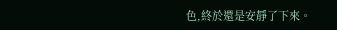色,終於還是安靜了下來。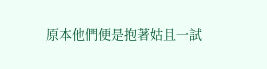原本他們便是抱著姑且一試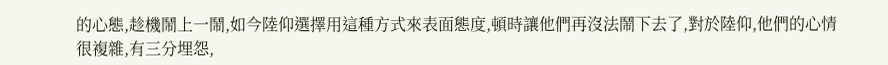的心態,趁機鬧上一鬧,如今陸仰選擇用這種方式來表面態度,頓時讓他們再沒法鬧下去了,對於陸仰,他們的心情很複雜,有三分埋怨,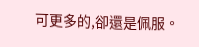可更多的,卻還是佩服。